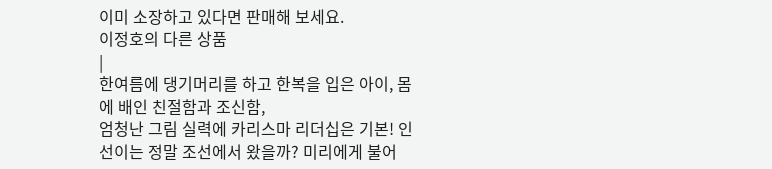이미 소장하고 있다면 판매해 보세요.
이정호의 다른 상품
|
한여름에 댕기머리를 하고 한복을 입은 아이, 몸에 배인 친절함과 조신함,
엄청난 그림 실력에 카리스마 리더십은 기본! 인선이는 정말 조선에서 왔을까? 미리에게 불어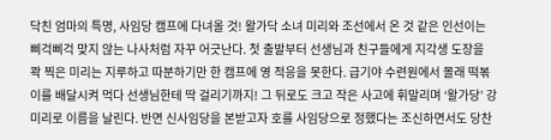닥친 엄마의 특명, 사임당 캠프에 다녀올 것! 왈가닥 소녀 미리와 조선에서 온 것 같은 인선이는 삐걱삐걱 맞지 않는 나사처럼 자꾸 어긋난다. 첫 출발부터 선생님과 친구들에게 지각생 도장을 콱 찍은 미리는 지루하고 따분하기만 한 캠프에 영 적응을 못한다. 급기야 수련원에서 몰래 떡볶이를 배달시켜 먹다 선생님한테 딱 걸리기까지! 그 뒤로도 크고 작은 사고에 휘말리며 ‘왈가당’ 강미리로 이름을 날린다. 반면 신사임당을 본받고자 호를 사임당으로 정했다는 조신하면서도 당찬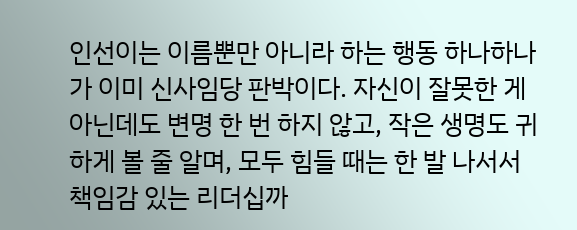인선이는 이름뿐만 아니라 하는 행동 하나하나가 이미 신사임당 판박이다. 자신이 잘못한 게 아닌데도 변명 한 번 하지 않고, 작은 생명도 귀하게 볼 줄 알며, 모두 힘들 때는 한 발 나서서 책임감 있는 리더십까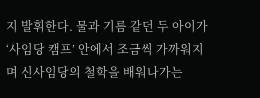지 발휘한다. 물과 기름 같던 두 아이가 ‘사임당 캠프’ 안에서 조금씩 가까워지며 신사임당의 철학을 배워나가는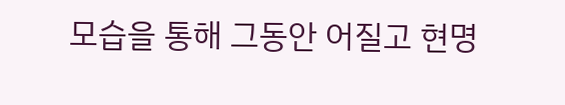모습을 통해 그동안 어질고 현명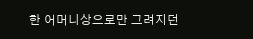한 어머니상으로만 그려지던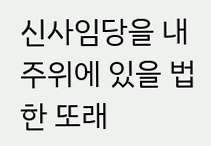신사임당을 내 주위에 있을 법한 또래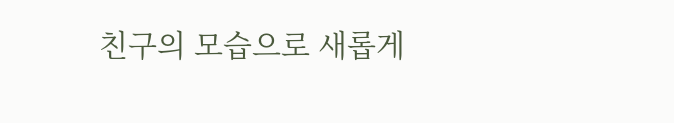친구의 모습으로 새롭게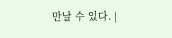만날 수 있다. |